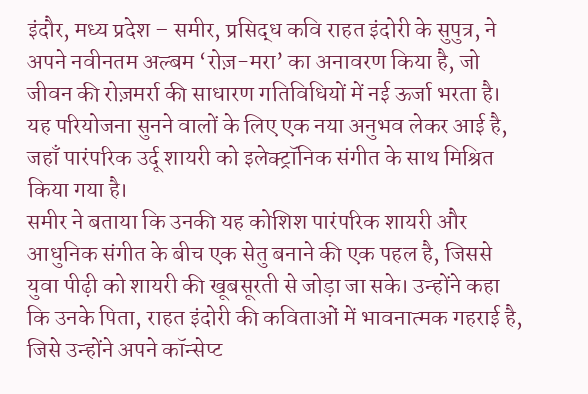इंदौर, मध्य प्रदेश – समीर, प्रसिद्ध कवि राहत इंदोरी के सुपुत्र, ने अपने नवीनतम अल्बम ‘रोज़-मरा’ का अनावरण किया है, जो जीवन की रोज़मर्रा की साधारण गतिविधियों में नई ऊर्जा भरता है। यह परियोजना सुनने वालों के लिए एक नया अनुभव लेकर आई है, जहाँ पारंपरिक उर्दू शायरी को इलेक्ट्रॉनिक संगीत के साथ मिश्रित किया गया है।
समीर ने बताया कि उनकी यह कोशिश पारंपरिक शायरी और आधुनिक संगीत के बीच एक सेतु बनाने की एक पहल है, जिससे युवा पीढ़ी को शायरी की खूबसूरती से जोड़ा जा सके। उन्होंने कहा कि उनके पिता, राहत इंदोरी की कविताओं में भावनात्मक गहराई है, जिसे उन्होंने अपने कॉन्सेप्ट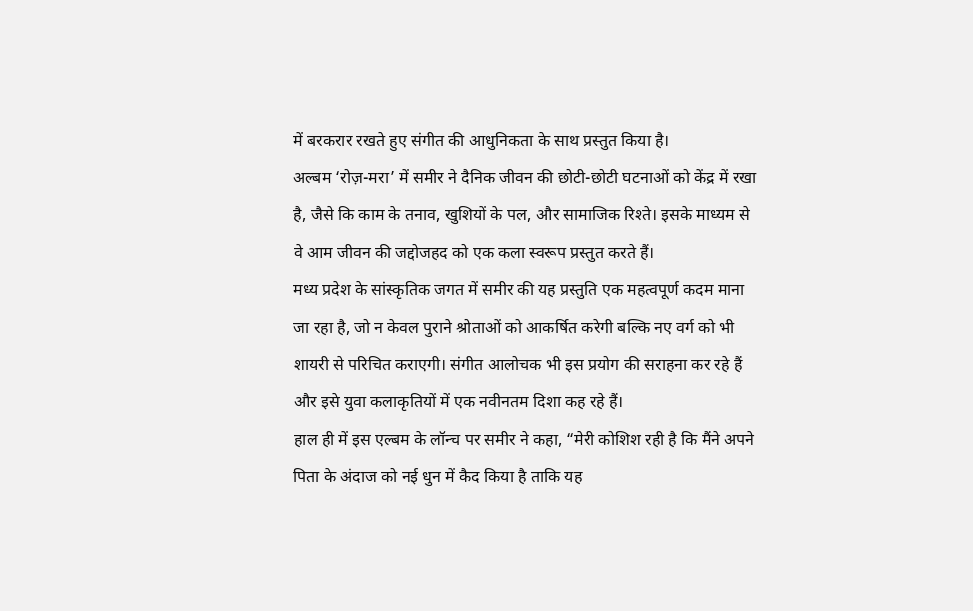में बरकरार रखते हुए संगीत की आधुनिकता के साथ प्रस्तुत किया है।
अल्बम ‘रोज़-मरा’ में समीर ने दैनिक जीवन की छोटी-छोटी घटनाओं को केंद्र में रखा है, जैसे कि काम के तनाव, खुशियों के पल, और सामाजिक रिश्ते। इसके माध्यम से वे आम जीवन की जद्दोजहद को एक कला स्वरूप प्रस्तुत करते हैं।
मध्य प्रदेश के सांस्कृतिक जगत में समीर की यह प्रस्तुति एक महत्वपूर्ण कदम माना जा रहा है, जो न केवल पुराने श्रोताओं को आकर्षित करेगी बल्कि नए वर्ग को भी शायरी से परिचित कराएगी। संगीत आलोचक भी इस प्रयोग की सराहना कर रहे हैं और इसे युवा कलाकृतियों में एक नवीनतम दिशा कह रहे हैं।
हाल ही में इस एल्बम के लॉन्च पर समीर ने कहा, “मेरी कोशिश रही है कि मैंने अपने पिता के अंदाज को नई धुन में कैद किया है ताकि यह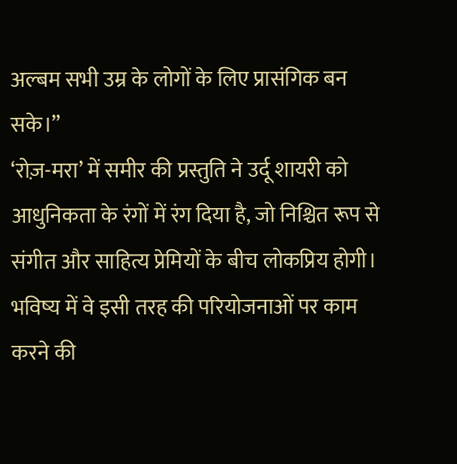अल्बम सभी उम्र के लोगों के लिए प्रासंगिक बन सके।”
‘रोज़-मरा’ में समीर की प्रस्तुति ने उर्दू शायरी को आधुनिकता के रंगों में रंग दिया है, जो निश्चित रूप से संगीत और साहित्य प्रेमियों के बीच लोकप्रिय होगी। भविष्य में वे इसी तरह की परियोजनाओं पर काम करने की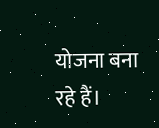योजना बना रहे हैं।